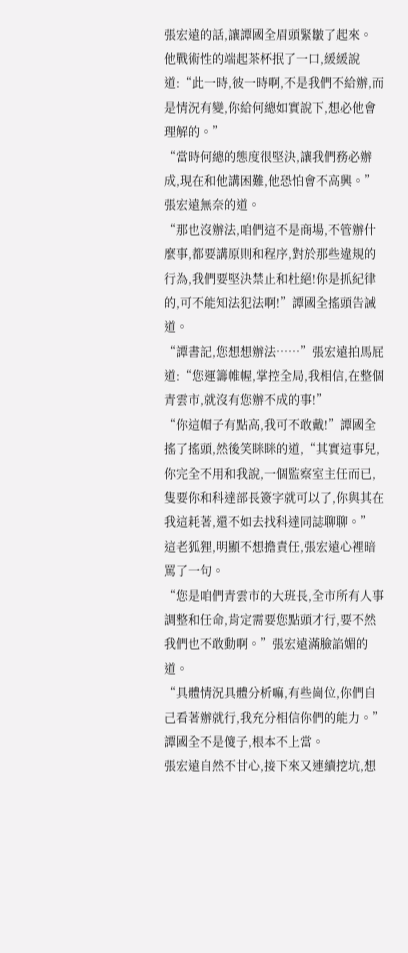張宏遠的話,讓譚國全眉頭緊皺了起來。
他戰術性的端起茶杯抿了一口,緩緩說道:“此一時,彼一時啊,不是我們不給辦,而是情況有變,你給何總如實說下,想必他會理解的。”
“當時何總的態度很堅決,讓我們務必辦成,現在和他講困難,他恐怕會不高興。”張宏遠無奈的道。
“那也沒辦法,咱們這不是商場,不管辦什麼事,都要講原則和程序,對於那些違規的行為,我們要堅決禁止和杜絕!你是抓紀律的,可不能知法犯法啊!”譚國全搖頭告誡道。
“譚書記,您想想辦法……”張宏遠拍馬屁道:“您運籌帷幄,掌控全局,我相信,在整個青雲市,就沒有您辦不成的事!”
“你這帽子有點高,我可不敢戴!”譚國全搖了搖頭,然後笑眯眯的道,“其實這事兒,你完全不用和我說,一個監察室主任而已,隻要你和科達部長簽字就可以了,你與其在我這耗著,還不如去找科達同誌聊聊。”
這老狐狸,明顯不想擔責任,張宏遠心裡暗罵了一句。
“您是咱們青雲市的大班長,全市所有人事調整和任命,肯定需要您點頭才行,要不然我們也不敢動啊。”張宏遠滿臉諂媚的道。
“具體情況具體分析嘛,有些崗位,你們自己看著辦就行,我充分相信你們的能力。”譚國全不是傻子,根本不上當。
張宏遠自然不甘心,接下來又連續挖坑,想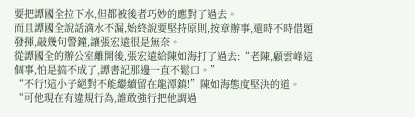要把譚國全拉下水,但都被後者巧妙的應對了過去。
而且譚國全說話滴水不漏,始終說要堅持原則,按章辦事,還時不時借題發揮,敲幾句警鐘,讓張宏遠很是無奈。
從譚國全的辦公室離開後,張宏遠給陳如海打了過去:“老陳,顧雲峰這個事,怕是搞不成了,譚書記那邊一直不鬆口。”
“不行!這小子絕對不能繼續留在龍潭鎮!”陳如海態度堅決的道。
“可他現在有違規行為,誰敢強行把他調過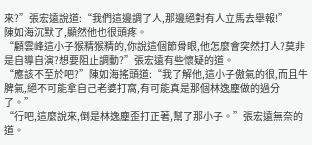來?”張宏遠說道:“我們這邊調了人,那邊絕對有人立馬去舉報!”
陳如海沉默了,顯然他也很頭疼。
“顧雲峰這小子猴精猴精的,你說這個節骨眼,他怎麼會突然打人?莫非是自導自演?想要阻止調動?”張宏遠有些懷疑的道。
“應該不至於吧?”陳如海搖頭道:“我了解他,這小子傲氣的很,而且牛脾氣,絕不可能拿自己老婆打窩,有可能真是那個林逸塵做的過分了。”
“行吧,這麼說來,倒是林逸塵歪打正著,幫了那小子。”張宏遠無奈的道。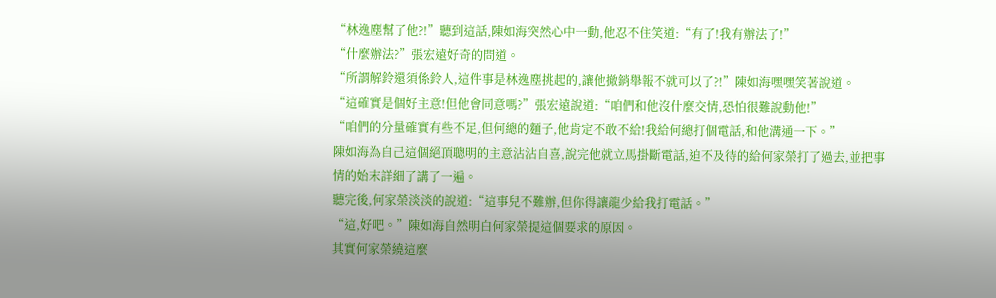“林逸塵幫了他?!”聽到這話,陳如海突然心中一動,他忍不住笑道:“有了!我有辦法了!”
“什麼辦法?”張宏遠好奇的問道。
“所謂解鈴還須係鈴人,這件事是林逸塵挑起的,讓他撤銷舉報不就可以了?!”陳如海嘿嘿笑著說道。
“這確實是個好主意!但他會同意嗎?”張宏遠說道:“咱們和他沒什麼交情,恐怕很難說動他!”
“咱們的分量確實有些不足,但何總的麵子,他肯定不敢不給!我給何總打個電話,和他溝通一下。”
陳如海為自己這個絕頂聰明的主意沾沾自喜,說完他就立馬掛斷電話,迫不及待的給何家榮打了過去,並把事情的始末詳細了講了一遍。
聽完後,何家榮淡淡的說道:“這事兒不難辦,但你得讓龍少給我打電話。”
“這,好吧。”陳如海自然明白何家榮提這個要求的原因。
其實何家榮繞這麼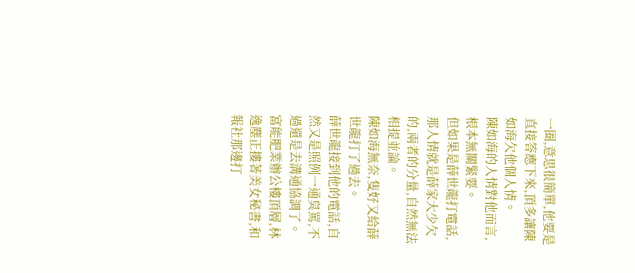一圈,意思很簡單,他要是直接答應下來,頂多讓陳如海欠他個人情。
陳如海的人情對他而言,根本無關緊要。
但如果是薛世龍打電話,那人情就是薛家大少欠的,兩者的分量,自然無法相提並論。
陳如海無奈,隻好又給薛世龍打了過去。
薛世龍接到他的電話,自然又是照例一通臭罵,不過還是去溝通協調了。
富能肥業辦公樓頂層,林逸塵正摟著美女秘書,和報社那邊打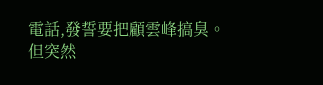電話,發誓要把顧雲峰搞臭。
但突然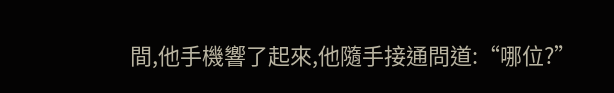間,他手機響了起來,他隨手接通問道:“哪位?”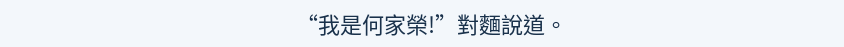“我是何家榮!”對麵說道。